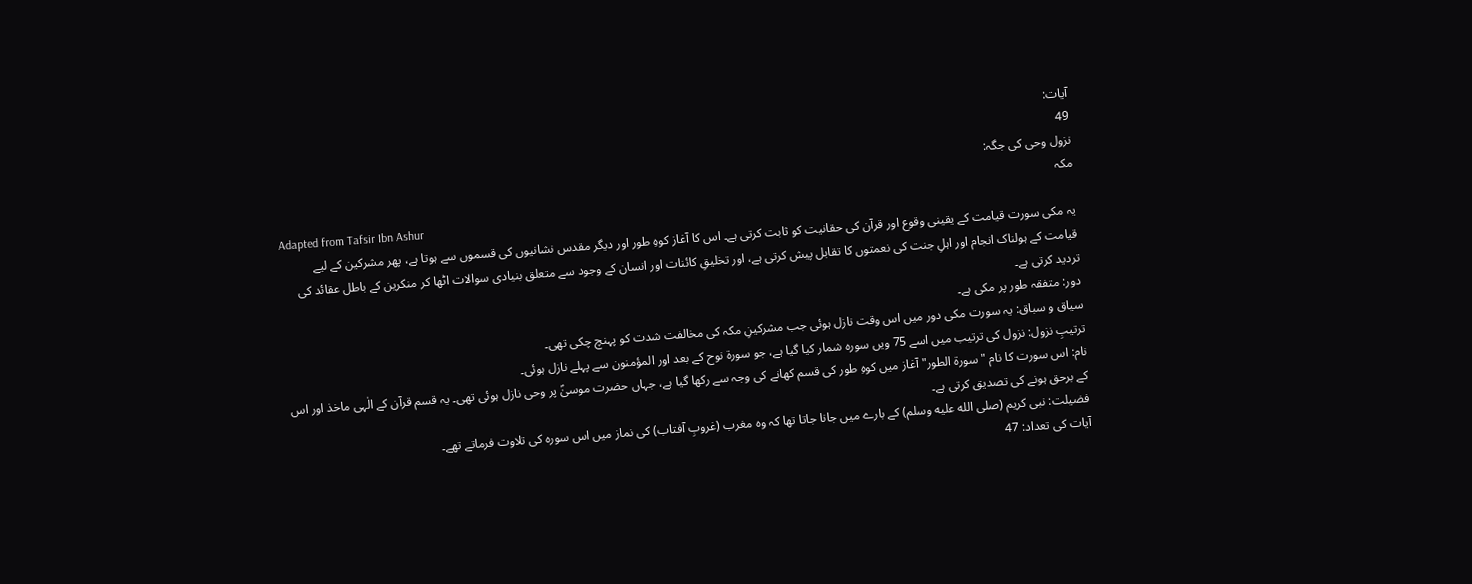آیات:
49
نزول وحی کی جگہ:
مکہ
Adapted from Tafsir Ibn Ashur
یہ مکی سورت قیامت کے یقینی وقوع اور قرآن کی حقانیت کو ثابت کرتی ہے۔ اس کا آغاز کوہِ طور اور دیگر مقدس نشانیوں کی قسموں سے ہوتا ہے، پھر مشرکین کے لیے قیامت کے ہولناک انجام اور اہلِ جنت کی نعمتوں کا تقابل پیش کرتی ہے، اور تخلیقِ کائنات اور انسان کے وجود سے متعلق بنیادی سوالات اٹھا کر منکرین کے باطل عقائد کی تردید کرتی ہے۔
دور: متفقہ طور پر مکی ہے۔
سیاق و سباق: یہ سورت مکی دور میں اس وقت نازل ہوئی جب مشرکینِ مکہ کی مخالفت شدت کو پہنچ چکی تھی۔
ترتیبِ نزول: نزول کی ترتیب میں اسے 75 ویں سورہ شمار کیا گیا ہے، جو سورۃ نوح کے بعد اور المؤمنون سے پہلے نازل ہوئی۔
نام: اس سورت کا نام "سورۃ الطور" آغاز میں کوہِ طور کی قسم کھانے کی وجہ سے رکھا گیا ہے، جہاں حضرت موسیٰؑ پر وحی نازل ہوئی تھی۔ یہ قسم قرآن کے الٰہی ماخذ اور اس کے برحق ہونے کی تصدیق کرتی ہے۔
فضیلت: نبی کریم (صلى الله عليه وسلم) کے بارے میں جانا جاتا تھا کہ وہ مغرب (غروبِ آفتاب) کی نماز میں اس سورہ کی تلاوت فرماتے تھے۔
آیات کی تعداد: 47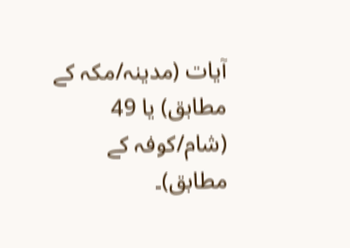آیات (مدینہ/مکہ کے مطابق) یا 49 (شام/کوفہ کے مطابق)۔